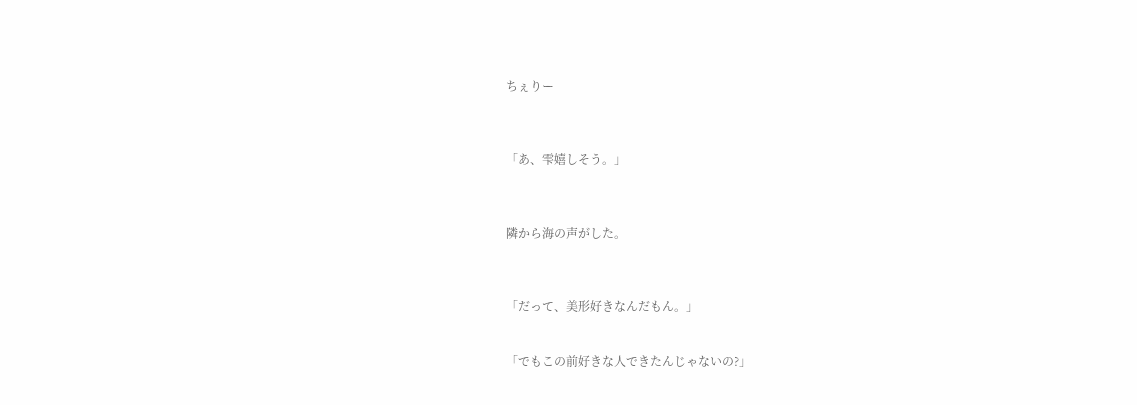ちぇりー



「あ、雫嬉しそう。」



隣から海の声がした。



「だって、美形好きなんだもん。」


「でもこの前好きな人できたんじゃないの?」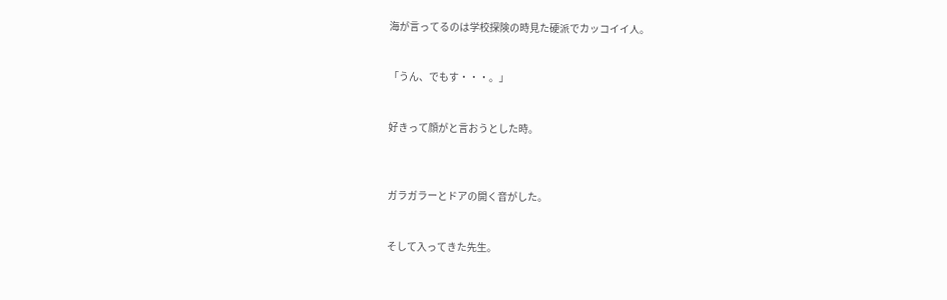海が言ってるのは学校探険の時見た硬派でカッコイイ人。


「うん、でもす・・・。」


好きって顔がと言おうとした時。



ガラガラーとドアの開く音がした。


そして入ってきた先生。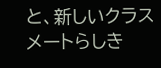と、新しいクラスメートらしき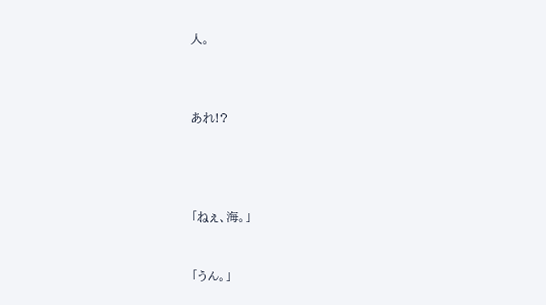人。



あれ!?




「ねぇ、海。」


「うん。」